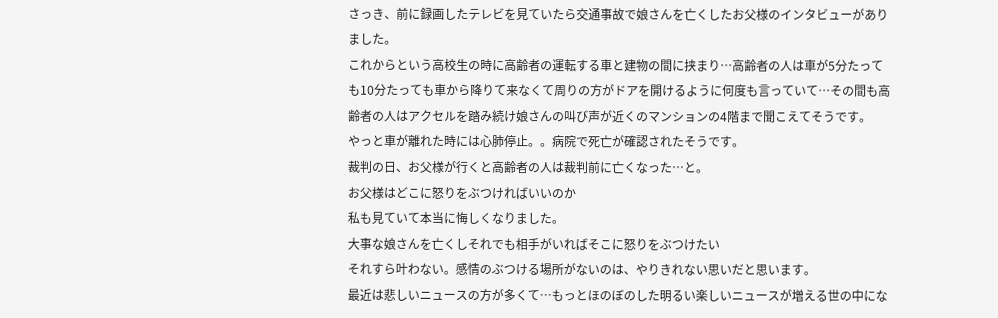さっき、前に録画したテレビを見ていたら交通事故で娘さんを亡くしたお父様のインタビューがありました。
これからという高校生の時に高齢者の運転する車と建物の間に挟まり…高齢者の人は車が5分たっても10分たっても車から降りて来なくて周りの方がドアを開けるように何度も言っていて…その間も高齢者の人はアクセルを踏み続け娘さんの叫び声が近くのマンションの4階まで聞こえてそうです。
やっと車が離れた時には心肺停止。。病院で死亡が確認されたそうです。
裁判の日、お父様が行くと高齢者の人は裁判前に亡くなった…と。
お父様はどこに怒りをぶつければいいのか
私も見ていて本当に悔しくなりました。
大事な娘さんを亡くしそれでも相手がいればそこに怒りをぶつけたい
それすら叶わない。感情のぶつける場所がないのは、やりきれない思いだと思います。
最近は悲しいニュースの方が多くて…もっとほのぼのした明るい楽しいニュースが増える世の中にな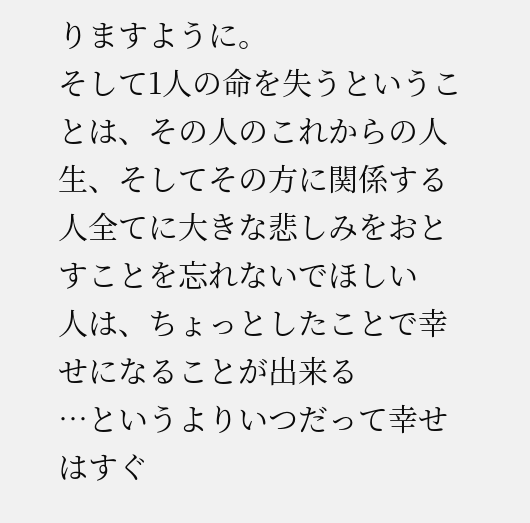りますように。
そして1人の命を失うということは、その人のこれからの人生、そしてその方に関係する人全てに大きな悲しみをおとすことを忘れないでほしい
人は、ちょっとしたことで幸せになることが出来る
…というよりいつだって幸せはすぐ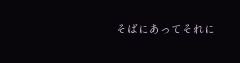そばにあってそれに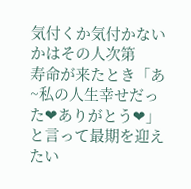気付くか気付かないかはその人次第
寿命が来たとき「あ~私の人生幸せだった❤ありがとう❤」と言って最期を迎えたい